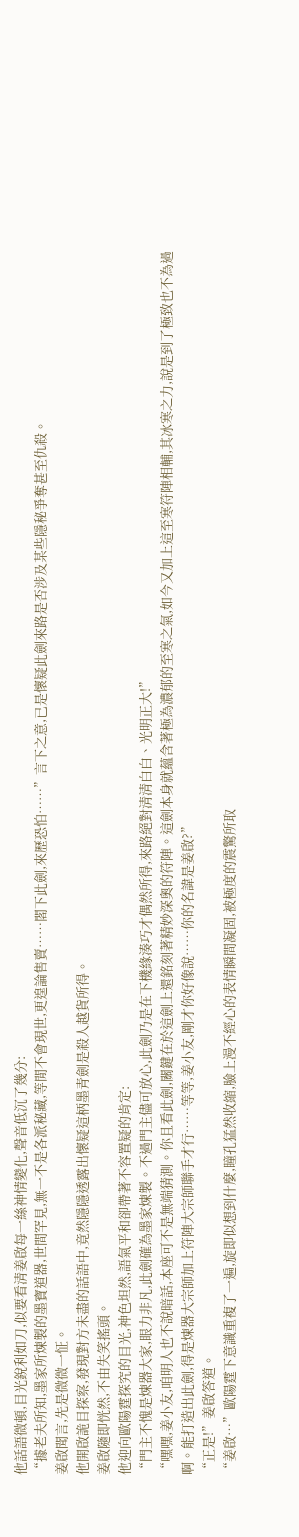他話語微頓,目光銳利如刀,似要看清姜啟每一絲神情變化,聲音低沉了幾分:
“據老夫所知,墨家所煉製的墨寶道器,世間罕見,無一不是各派秘藏,等閒不會現世,更遑論售賣……閣下此劍,來歷恐怕……”言下之意,已是懷疑此劍來路是否涉及某些隱秘爭奪甚至仇殺。
姜啟聞言,先是微微一怔。
他開啟詭目探察,發現對方未盡的話語中,竟然隱隱透露出懷疑這柄墨青劍是殺人越貨所得。
姜啟隨即恍然,不由失笑搖頭。
他迎向歐陽霆探究的目光,神色坦然,語氣平和卻帶著不容置疑的肯定:
“門主不愧是煉器大家,眼力非凡,此劍確為墨家煉製。不過門主儘可放心,此劍乃是在下機緣湊巧才偶然所得,來路絕對清清白白、光明正大!”
“嘿嘿,姜小友,咱明人也不說暗話,本座可不是無端猜測。你且看此劍,關鍵在於這劍上還銘刻著精妙深奧的符陣。這劍本身就蘊含著極為濃郁的至寒之氣,如今又加上這至寒符陣相輔,其冰寒之力,說是到了極致也不為過啊。能打造出此劍,得是煉器大宗師加上符陣大宗師聯手才行……等等,姜小友,剛才你好像說……你的名諱是姜啟?”
“正是!”姜啟答道。
“姜啟…”歐陽霆下意識重複了一遍,旋即似想到什麼,瞳孔猛然收縮,臉上漫不經心的表情瞬間凝固,被極度的震驚所取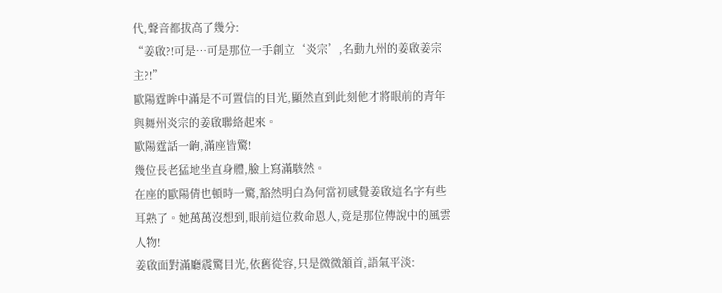代,聲音都拔高了幾分:
“姜啟?!可是…可是那位一手創立‘炎宗’,名動九州的姜啟姜宗主?!”
歐陽霆眸中滿是不可置信的目光,顯然直到此刻他才將眼前的青年與舞州炎宗的姜啟聯絡起來。
歐陽霆話一齣,滿座皆驚!
幾位長老猛地坐直身體,臉上寫滿駭然。
在座的歐陽倩也頓時一驚,豁然明白為何當初感覺姜啟這名字有些耳熟了。她萬萬沒想到,眼前這位救命恩人,竟是那位傳說中的風雲人物!
姜啟面對滿廳震驚目光,依舊從容,只是微微頷首,語氣平淡: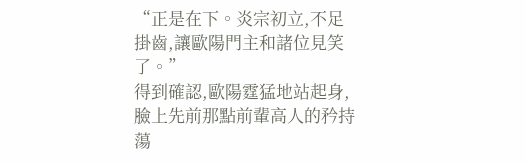“正是在下。炎宗初立,不足掛齒,讓歐陽門主和諸位見笑了。”
得到確認,歐陽霆猛地站起身,臉上先前那點前輩高人的矜持蕩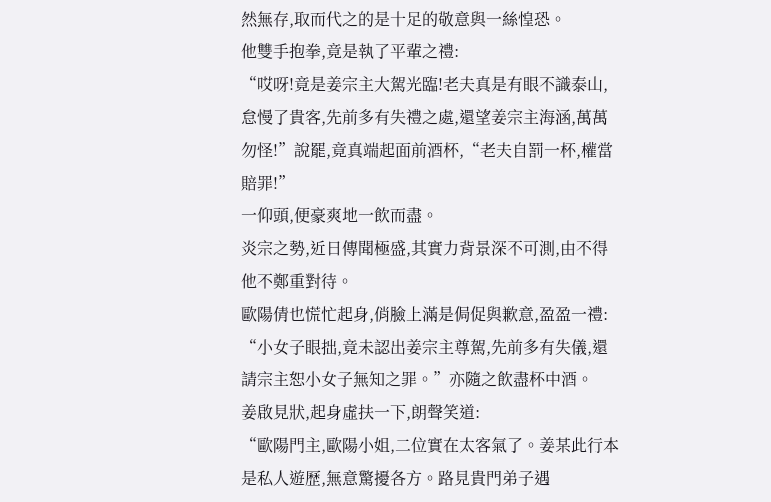然無存,取而代之的是十足的敬意與一絲惶恐。
他雙手抱拳,竟是執了平輩之禮:
“哎呀!竟是姜宗主大駕光臨!老夫真是有眼不識泰山,怠慢了貴客,先前多有失禮之處,還望姜宗主海涵,萬萬勿怪!”說罷,竟真端起面前酒杯,“老夫自罰一杯,權當賠罪!”
一仰頭,便豪爽地一飲而盡。
炎宗之勢,近日傳聞極盛,其實力背景深不可測,由不得他不鄭重對待。
歐陽倩也慌忙起身,俏臉上滿是侷促與歉意,盈盈一禮:
“小女子眼拙,竟未認出姜宗主尊駕,先前多有失儀,還請宗主恕小女子無知之罪。”亦隨之飲盡杯中酒。
姜啟見狀,起身虛扶一下,朗聲笑道:
“歐陽門主,歐陽小姐,二位實在太客氣了。姜某此行本是私人遊歷,無意驚擾各方。路見貴門弟子遇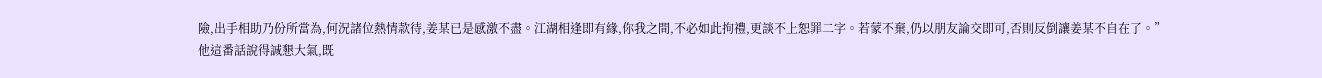險,出手相助乃份所當為,何況諸位熱情款待,姜某已是感激不盡。江湖相逢即有緣,你我之間,不必如此拘禮,更談不上恕罪二字。若蒙不棄,仍以朋友論交即可,否則反倒讓姜某不自在了。”
他這番話說得誠懇大氣,既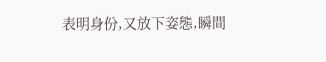表明身份,又放下姿態,瞬間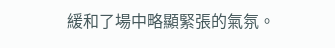緩和了場中略顯緊張的氣氛。